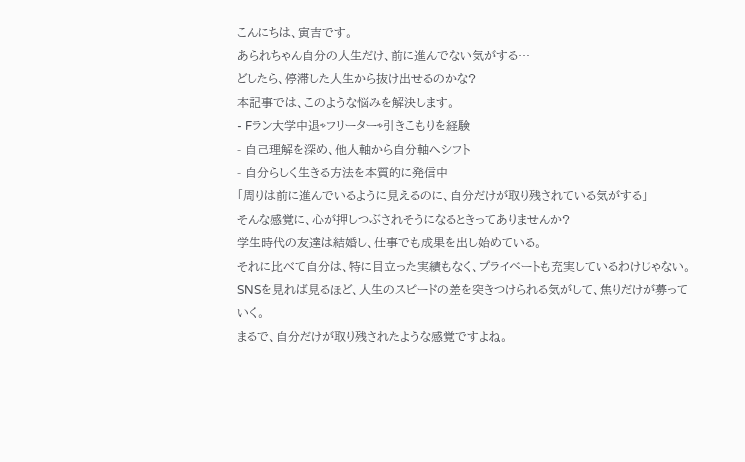こんにちは、寅吉です。
あられちゃん自分の人生だけ、前に進んでない気がする…
どしたら、停滞した人生から抜け出せるのかな?
本記事では、このような悩みを解決します。
- Fラン大学中退⇨フリーター⇨引きこもりを経験
- 自己理解を深め、他人軸から自分軸へシフト
- 自分らしく生きる方法を本質的に発信中
「周りは前に進んでいるように見えるのに、自分だけが取り残されている気がする」
そんな感覚に、心が押しつぶされそうになるときってありませんか?
学生時代の友達は結婚し、仕事でも成果を出し始めている。
それに比べて自分は、特に目立った実績もなく、プライベートも充実しているわけじゃない。
SNSを見れば見るほど、人生のスピードの差を突きつけられる気がして、焦りだけが募っていく。
まるで、自分だけが取り残されたような感覚ですよね。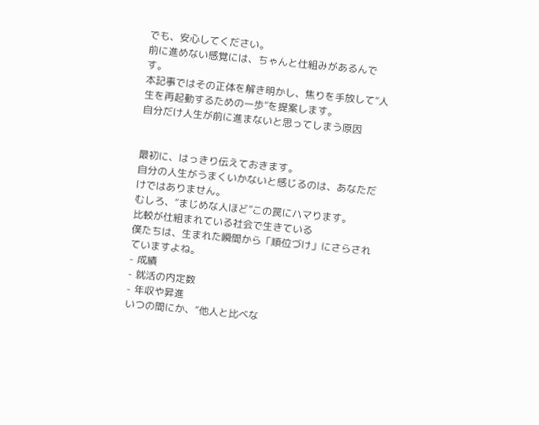でも、安心してください。
前に進めない感覚には、ちゃんと仕組みがあるんです。
本記事ではその正体を解き明かし、焦りを手放して“人生を再起動するための一歩”を提案します。
自分だけ人生が前に進まないと思ってしまう原因


最初に、はっきり伝えておきます。
自分の人生がうまくいかないと感じるのは、あなただけではありません。
むしろ、“まじめな人ほど”この罠にハマります。
比較が仕組まれている社会で生きている
僕たちは、生まれた瞬間から「順位づけ」にさらされていますよね。
- 成績
- 就活の内定数
- 年収や昇進
いつの間にか、“他人と比べな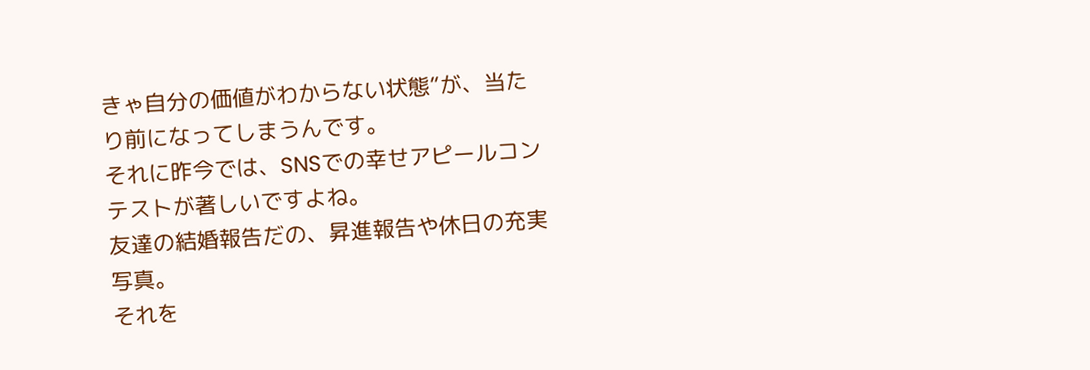きゃ自分の価値がわからない状態”が、当たり前になってしまうんです。
それに昨今では、SNSでの幸せアピールコンテストが著しいですよね。
友達の結婚報告だの、昇進報告や休日の充実写真。
それを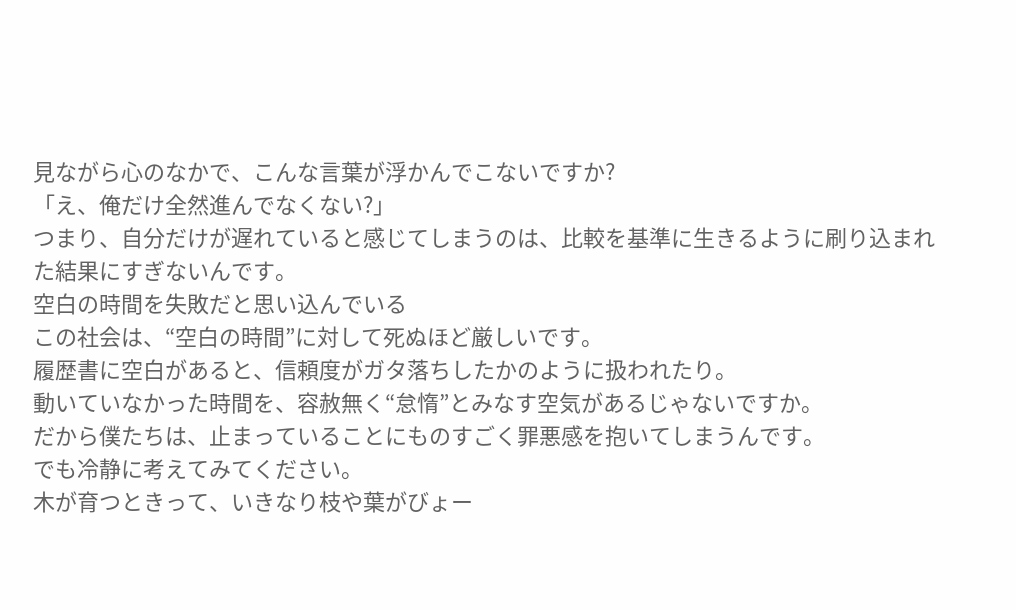見ながら心のなかで、こんな言葉が浮かんでこないですか?
「え、俺だけ全然進んでなくない?」
つまり、自分だけが遅れていると感じてしまうのは、比較を基準に生きるように刷り込まれた結果にすぎないんです。
空白の時間を失敗だと思い込んでいる
この社会は、“空白の時間”に対して死ぬほど厳しいです。
履歴書に空白があると、信頼度がガタ落ちしたかのように扱われたり。
動いていなかった時間を、容赦無く“怠惰”とみなす空気があるじゃないですか。
だから僕たちは、止まっていることにものすごく罪悪感を抱いてしまうんです。
でも冷静に考えてみてください。
木が育つときって、いきなり枝や葉がびょー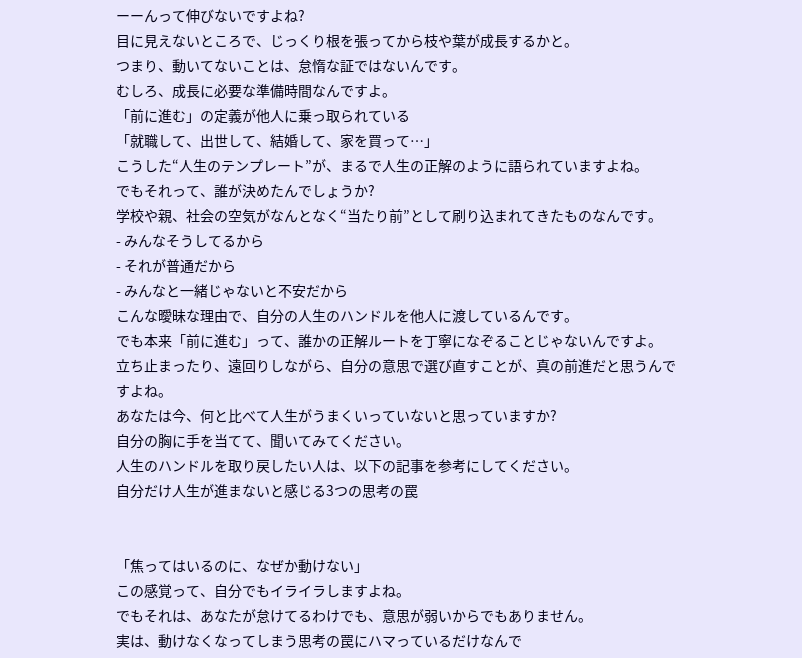ーーんって伸びないですよね?
目に見えないところで、じっくり根を張ってから枝や葉が成長するかと。
つまり、動いてないことは、怠惰な証ではないんです。
むしろ、成長に必要な準備時間なんですよ。
「前に進む」の定義が他人に乗っ取られている
「就職して、出世して、結婚して、家を買って…」
こうした“人生のテンプレート”が、まるで人生の正解のように語られていますよね。
でもそれって、誰が決めたんでしょうか?
学校や親、社会の空気がなんとなく“当たり前”として刷り込まれてきたものなんです。
- みんなそうしてるから
- それが普通だから
- みんなと一緒じゃないと不安だから
こんな曖昧な理由で、自分の人生のハンドルを他人に渡しているんです。
でも本来「前に進む」って、誰かの正解ルートを丁寧になぞることじゃないんですよ。
立ち止まったり、遠回りしながら、自分の意思で選び直すことが、真の前進だと思うんですよね。
あなたは今、何と比べて人生がうまくいっていないと思っていますか?
自分の胸に手を当てて、聞いてみてください。
人生のハンドルを取り戻したい人は、以下の記事を参考にしてください。
自分だけ人生が進まないと感じる3つの思考の罠


「焦ってはいるのに、なぜか動けない」
この感覚って、自分でもイライラしますよね。
でもそれは、あなたが怠けてるわけでも、意思が弱いからでもありません。
実は、動けなくなってしまう思考の罠にハマっているだけなんで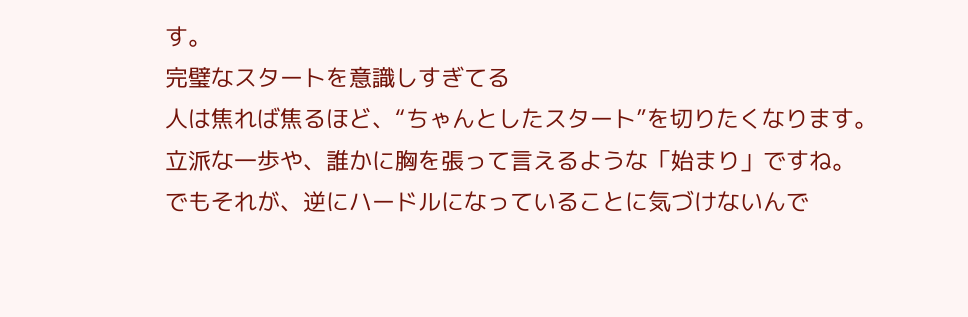す。
完璧なスタートを意識しすぎてる
人は焦れば焦るほど、“ちゃんとしたスタート”を切りたくなります。
立派な一歩や、誰かに胸を張って言えるような「始まり」ですね。
でもそれが、逆にハードルになっていることに気づけないんで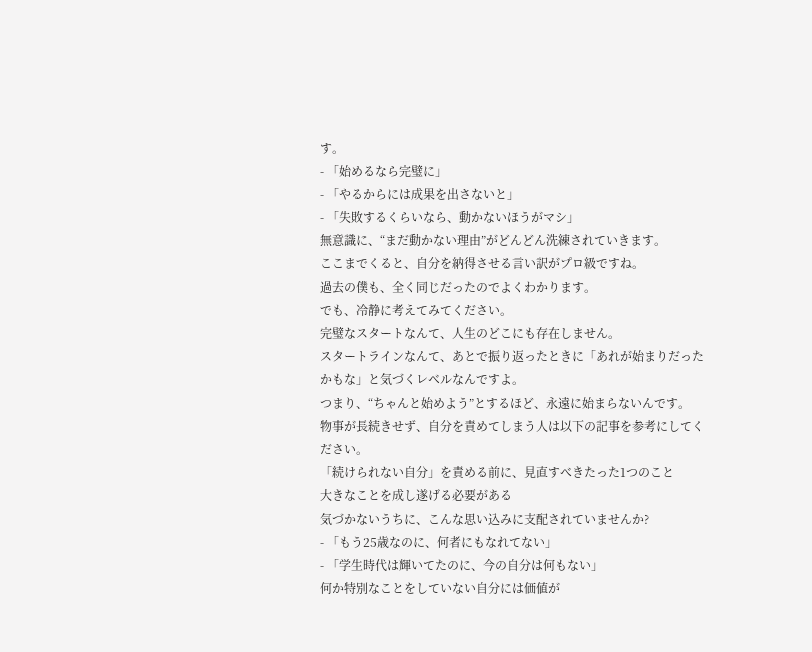す。
- 「始めるなら完璧に」
- 「やるからには成果を出さないと」
- 「失敗するくらいなら、動かないほうがマシ」
無意識に、“まだ動かない理由”がどんどん洗練されていきます。
ここまでくると、自分を納得させる言い訳がプロ級ですね。
過去の僕も、全く同じだったのでよくわかります。
でも、冷静に考えてみてください。
完璧なスタートなんて、人生のどこにも存在しません。
スタートラインなんて、あとで振り返ったときに「あれが始まりだったかもな」と気づくレベルなんですよ。
つまり、“ちゃんと始めよう”とするほど、永遠に始まらないんです。
物事が長続きせず、自分を責めてしまう人は以下の記事を参考にしてください。
「続けられない自分」を責める前に、見直すべきたった1つのこと
大きなことを成し遂げる必要がある
気づかないうちに、こんな思い込みに支配されていませんか?
- 「もう25歳なのに、何者にもなれてない」
- 「学生時代は輝いてたのに、今の自分は何もない」
何か特別なことをしていない自分には価値が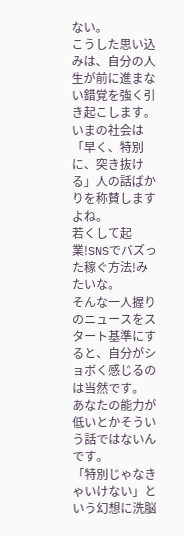ない。
こうした思い込みは、自分の人生が前に進まない錯覚を強く引き起こします。
いまの社会は「早く、特別に、突き抜ける」人の話ばかりを称賛しますよね。
若くして起業!SNSでバズった稼ぐ方法!みたいな。
そんな一人握りのニュースをスタート基準にすると、自分がショボく感じるのは当然です。
あなたの能力が低いとかそういう話ではないんです。
「特別じゃなきゃいけない」という幻想に洗脳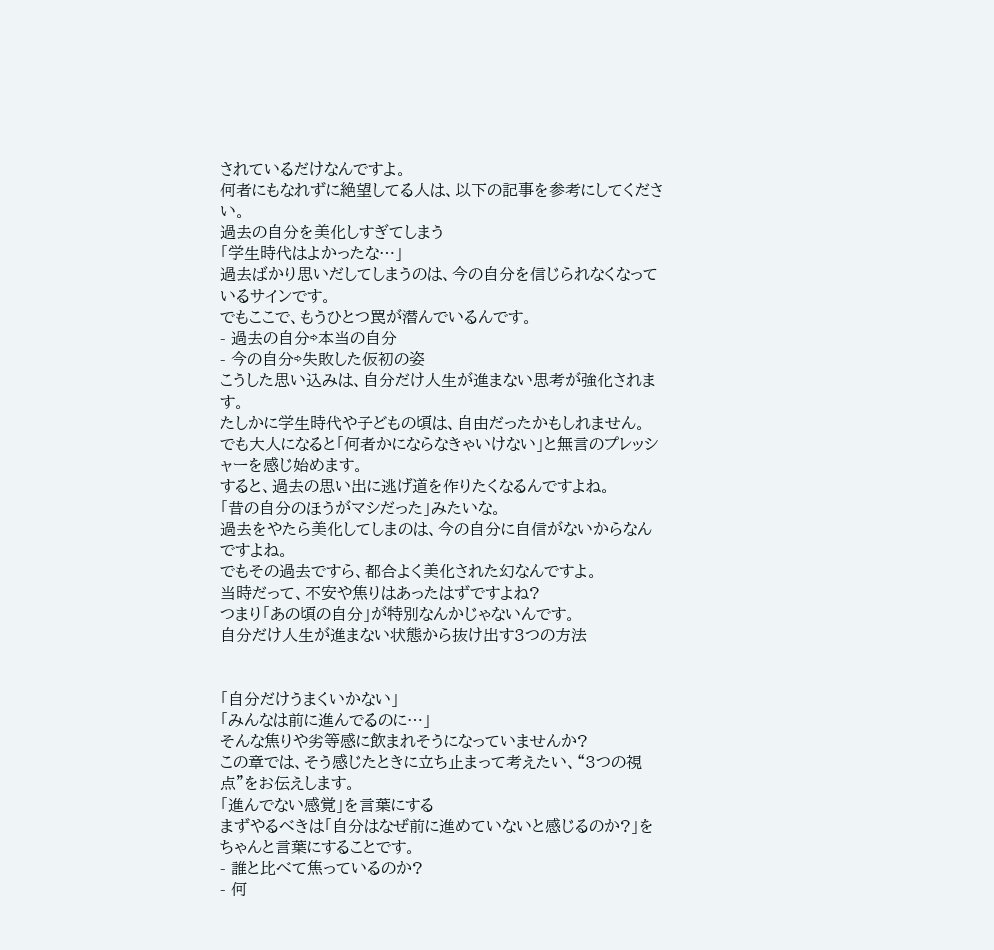されているだけなんですよ。
何者にもなれずに絶望してる人は、以下の記事を参考にしてください。
過去の自分を美化しすぎてしまう
「学生時代はよかったな…」
過去ばかり思いだしてしまうのは、今の自分を信じられなくなっているサインです。
でもここで、もうひとつ罠が潜んでいるんです。
- 過去の自分⇨本当の自分
- 今の自分⇨失敗した仮初の姿
こうした思い込みは、自分だけ人生が進まない思考が強化されます。
たしかに学生時代や子どもの頃は、自由だったかもしれません。
でも大人になると「何者かにならなきゃいけない」と無言のプレッシャーを感じ始めます。
すると、過去の思い出に逃げ道を作りたくなるんですよね。
「昔の自分のほうがマシだった」みたいな。
過去をやたら美化してしまのは、今の自分に自信がないからなんですよね。
でもその過去ですら、都合よく美化された幻なんですよ。
当時だって、不安や焦りはあったはずですよね?
つまり「あの頃の自分」が特別なんかじゃないんです。
自分だけ人生が進まない状態から抜け出す3つの方法


「自分だけうまくいかない」
「みんなは前に進んでるのに…」
そんな焦りや劣等感に飲まれそうになっていませんか?
この章では、そう感じたときに立ち止まって考えたい、“3つの視点”をお伝えします。
「進んでない感覚」を言葉にする
まずやるべきは「自分はなぜ前に進めていないと感じるのか?」をちゃんと言葉にすることです。
- 誰と比べて焦っているのか?
- 何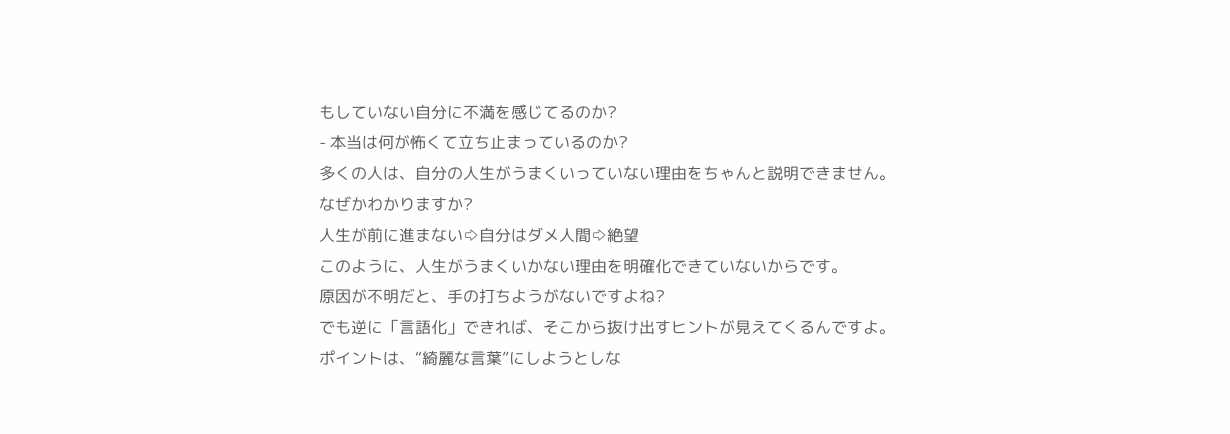もしていない自分に不満を感じてるのか?
- 本当は何が怖くて立ち止まっているのか?
多くの人は、自分の人生がうまくいっていない理由をちゃんと説明できません。
なぜかわかりますか?
人生が前に進まない⇨自分はダメ人間⇨絶望
このように、人生がうまくいかない理由を明確化できていないからです。
原因が不明だと、手の打ちようがないですよね?
でも逆に「言語化」できれば、そこから抜け出すヒントが見えてくるんですよ。
ポイントは、“綺麗な言葉”にしようとしな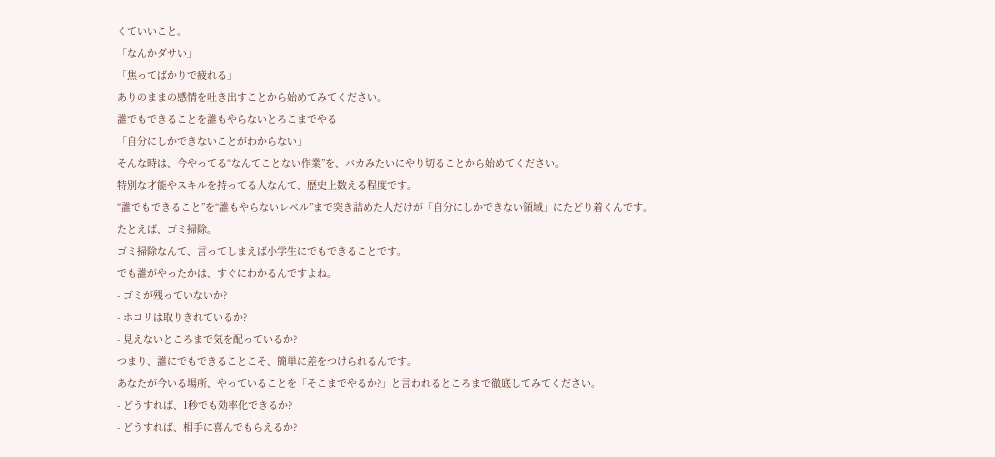くていいこと。
「なんかダサい」
「焦ってばかりで疲れる」
ありのままの感情を吐き出すことから始めてみてください。
誰でもできることを誰もやらないとろこまでやる
「自分にしかできないことがわからない」
そんな時は、今やってる“なんてことない作業”を、バカみたいにやり切ることから始めてください。
特別な才能やスキルを持ってる人なんて、歴史上数える程度です。
“誰でもできること”を“誰もやらないレベル”まで突き詰めた人だけが「自分にしかできない領域」にたどり着くんです。
たとえば、ゴミ掃除。
ゴミ掃除なんて、言ってしまえば小学生にでもできることです。
でも誰がやったかは、すぐにわかるんですよね。
- ゴミが残っていないか?
- ホコリは取りきれているか?
- 見えないところまで気を配っているか?
つまり、誰にでもできることこそ、簡単に差をつけられるんです。
あなたが今いる場所、やっていることを「そこまでやるか?」と言われるところまで徹底してみてください。
- どうすれば、1秒でも効率化できるか?
- どうすれば、相手に喜んでもらえるか?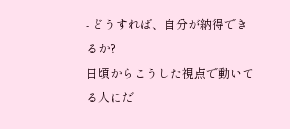- どうすれば、自分が納得できるか?
日頃からこうした視点で動いてる人にだ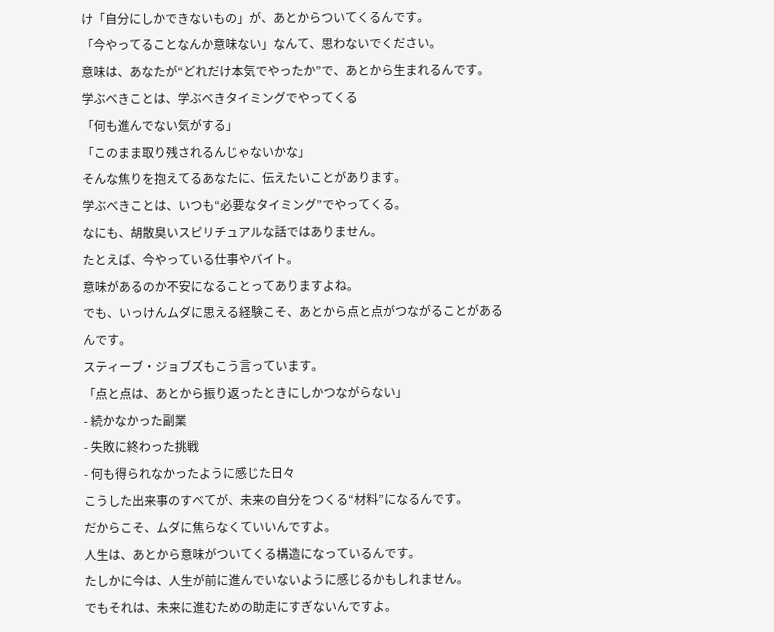け「自分にしかできないもの」が、あとからついてくるんです。
「今やってることなんか意味ない」なんて、思わないでください。
意味は、あなたが“どれだけ本気でやったか”で、あとから生まれるんです。
学ぶべきことは、学ぶべきタイミングでやってくる
「何も進んでない気がする」
「このまま取り残されるんじゃないかな」
そんな焦りを抱えてるあなたに、伝えたいことがあります。
学ぶべきことは、いつも“必要なタイミング”でやってくる。
なにも、胡散臭いスピリチュアルな話ではありません。
たとえば、今やっている仕事やバイト。
意味があるのか不安になることってありますよね。
でも、いっけんムダに思える経験こそ、あとから点と点がつながることがあるんです。
スティーブ・ジョブズもこう言っています。
「点と点は、あとから振り返ったときにしかつながらない」
- 続かなかった副業
- 失敗に終わった挑戦
- 何も得られなかったように感じた日々
こうした出来事のすべてが、未来の自分をつくる“材料”になるんです。
だからこそ、ムダに焦らなくていいんですよ。
人生は、あとから意味がついてくる構造になっているんです。
たしかに今は、人生が前に進んでいないように感じるかもしれません。
でもそれは、未来に進むための助走にすぎないんですよ。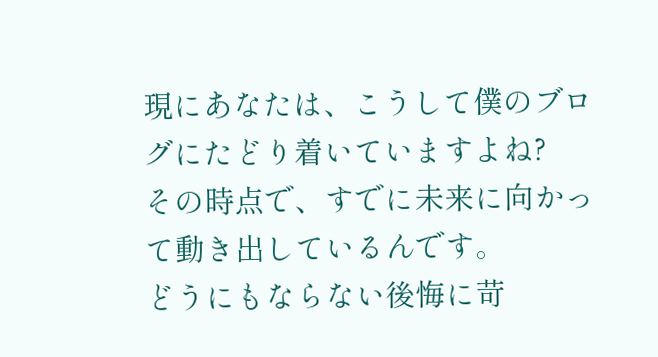現にあなたは、こうして僕のブログにたどり着いていますよね?
その時点で、すでに未来に向かって動き出しているんです。
どうにもならない後悔に苛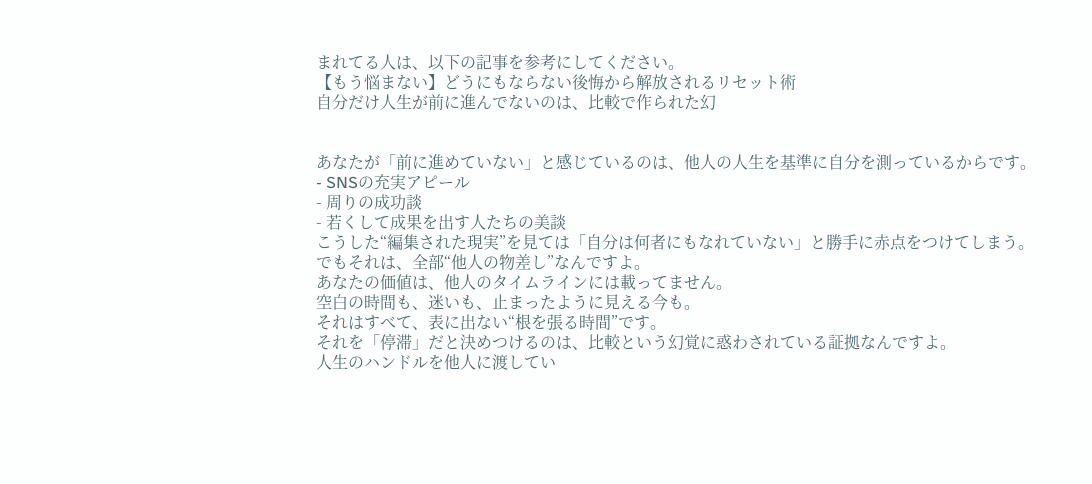まれてる人は、以下の記事を参考にしてください。
【もう悩まない】どうにもならない後悔から解放されるリセット術
自分だけ人生が前に進んでないのは、比較で作られた幻


あなたが「前に進めていない」と感じているのは、他人の人生を基準に自分を測っているからです。
- SNSの充実アピール
- 周りの成功談
- 若くして成果を出す人たちの美談
こうした“編集された現実”を見ては「自分は何者にもなれていない」と勝手に赤点をつけてしまう。
でもそれは、全部“他人の物差し”なんですよ。
あなたの価値は、他人のタイムラインには載ってません。
空白の時間も、迷いも、止まったように見える今も。
それはすべて、表に出ない“根を張る時間”です。
それを「停滞」だと決めつけるのは、比較という幻覚に惑わされている証拠なんですよ。
人生のハンドルを他人に渡してい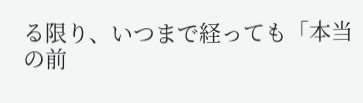る限り、いつまで経っても「本当の前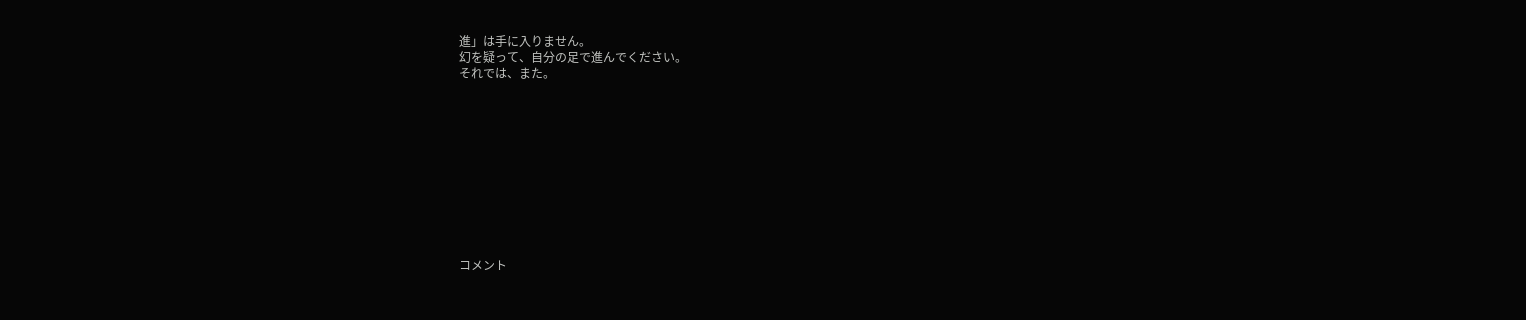進」は手に入りません。
幻を疑って、自分の足で進んでください。
それでは、また。











コメント